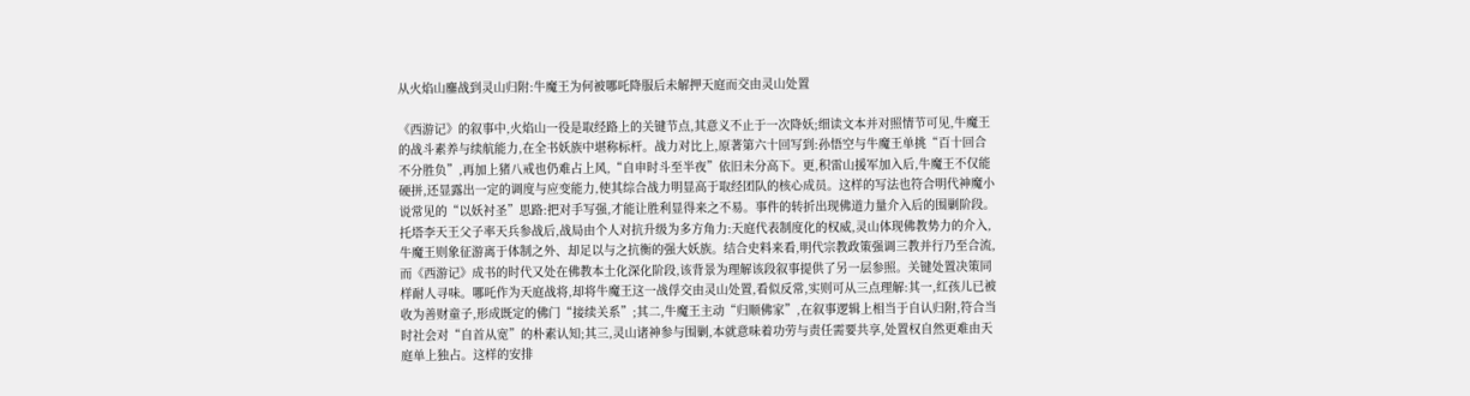从火焰山鏖战到灵山归附:牛魔王为何被哪吒降服后未解押天庭而交由灵山处置

《西游记》的叙事中,火焰山一役是取经路上的关键节点,其意义不止于一次降妖;细读文本并对照情节可见,牛魔王的战斗素养与续航能力,在全书妖族中堪称标杆。战力对比上,原著第六十回写到:孙悟空与牛魔王单挑“百十回合不分胜负”,再加上猪八戒也仍难占上风,“自申时斗至半夜”依旧未分高下。更,积雷山援军加入后,牛魔王不仅能硬拼,还显露出一定的调度与应变能力,使其综合战力明显高于取经团队的核心成员。这样的写法也符合明代神魔小说常见的“以妖衬圣”思路:把对手写强,才能让胜利显得来之不易。事件的转折出现佛道力量介入后的围剿阶段。托塔李天王父子率天兵参战后,战局由个人对抗升级为多方角力:天庭代表制度化的权威,灵山体现佛教势力的介入,牛魔王则象征游离于体制之外、却足以与之抗衡的强大妖族。结合史料来看,明代宗教政策强调三教并行乃至合流,而《西游记》成书的时代又处在佛教本土化深化阶段,该背景为理解该段叙事提供了另一层参照。关键处置决策同样耐人寻味。哪吒作为天庭战将,却将牛魔王这一战俘交由灵山处置,看似反常,实则可从三点理解:其一,红孩儿已被收为善财童子,形成既定的佛门“接续关系”;其二,牛魔王主动“归顺佛家”,在叙事逻辑上相当于自认归附,符合当时社会对“自首从宽”的朴素认知;其三,灵山诸神参与围剿,本就意味着功劳与责任需要共享,处置权自然更难由天庭单上独占。这样的安排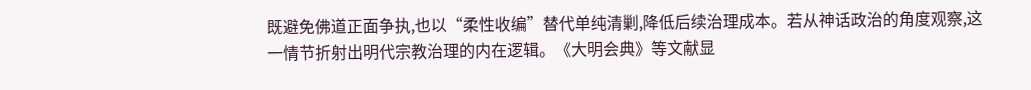既避免佛道正面争执,也以“柔性收编”替代单纯清剿,降低后续治理成本。若从神话政治的角度观察,这一情节折射出明代宗教治理的内在逻辑。《大明会典》等文献显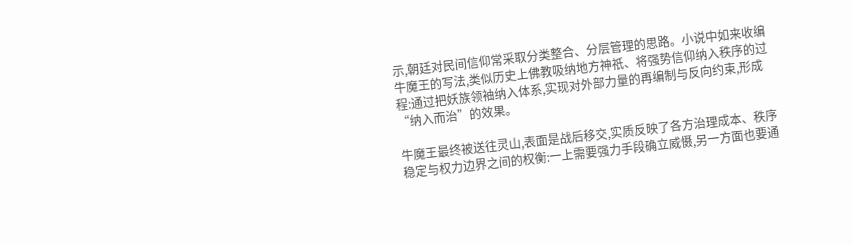示,朝廷对民间信仰常采取分类整合、分层管理的思路。小说中如来收编牛魔王的写法,类似历史上佛教吸纳地方神祇、将强势信仰纳入秩序的过程:通过把妖族领袖纳入体系,实现对外部力量的再编制与反向约束,形成“纳入而治”的效果。

牛魔王最终被送往灵山,表面是战后移交,实质反映了各方治理成本、秩序稳定与权力边界之间的权衡:一上需要强力手段确立威慑,另一方面也要通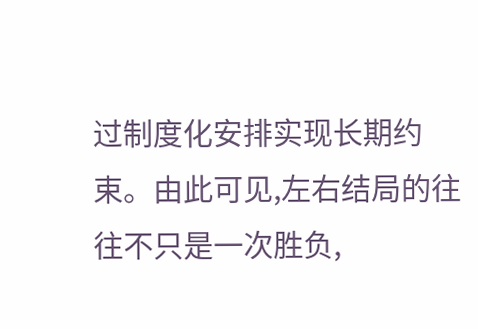过制度化安排实现长期约束。由此可见,左右结局的往往不只是一次胜负,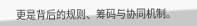更是背后的规则、筹码与协同机制。